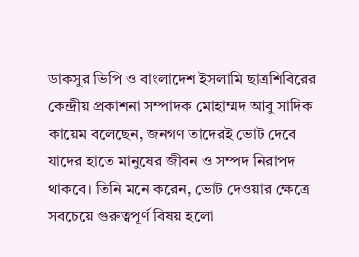ডাকসুর ভিপি ও বাংলাদেশ ইসলামি ছাত্রশিবিরের কেন্দ্রীয় প্রকাশনা সম্পাদক মোহাম্মদ আবু সাদিক কায়েম বলেছেন, জনগণ তাদেরই ভোট দেবে যাদের হাতে মানুষের জীবন ও সম্পদ নিরাপদ থাকবে। তিনি মনে করেন, ভোট দেওয়ার ক্ষেত্রে সবচেয়ে গুরুত্বপূর্ণ বিষয় হলো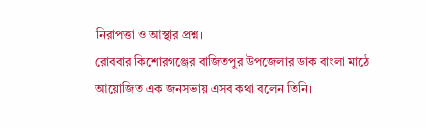নিরাপত্তা ও আস্থার প্রশ্ন।
রোববার কিশোরগঞ্জের বাজিতপুর উপজেলার ডাক বাংলা মাঠে আয়োজিত এক জনসভায় এসব কথা বলেন তিনি।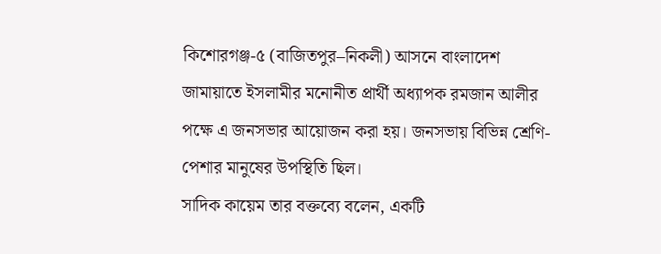কিশোরগঞ্জ-৫ (বাজিতপুর–নিকলী) আসনে বাংলাদেশ জামায়াতে ইসলামীর মনোনীত প্রার্থী অধ্যাপক রমজান আলীর পক্ষে এ জনসভার আয়োজন করা হয়। জনসভায় বিভিন্ন শ্রেণি-পেশার মানুষের উপস্থিতি ছিল।
সাদিক কায়েম তার বক্তব্যে বলেন, একটি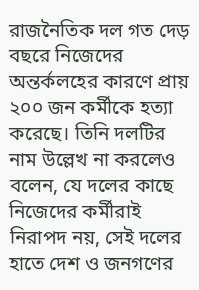রাজনৈতিক দল গত দেড় বছরে নিজেদের অন্তর্কলহের কারণে প্রায় ২০০ জন কর্মীকে হত্যা করেছে। তিনি দলটির নাম উল্লেখ না করলেও বলেন, যে দলের কাছে নিজেদের কর্মীরাই নিরাপদ নয়, সেই দলের হাতে দেশ ও জনগণের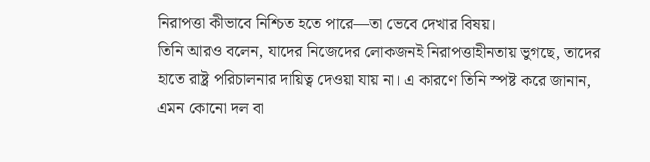নিরাপত্তা কীভাবে নিশ্চিত হতে পারে—তা ভেবে দেখার বিষয়।
তিনি আরও বলেন, যাদের নিজেদের লোকজনই নিরাপত্তাহীনতায় ভুগছে, তাদের হাতে রাষ্ট্র পরিচালনার দায়িত্ব দেওয়া যায় না। এ কারণে তিনি স্পষ্ট করে জানান, এমন কোনো দল বা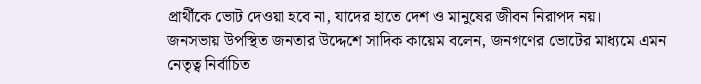প্রার্থীকে ভোট দেওয়া হবে না, যাদের হাতে দেশ ও মানুষের জীবন নিরাপদ নয়।
জনসভায় উপস্থিত জনতার উদ্দেশে সাদিক কায়েম বলেন, জনগণের ভোটের মাধ্যমে এমন নেতৃত্ব নির্বাচিত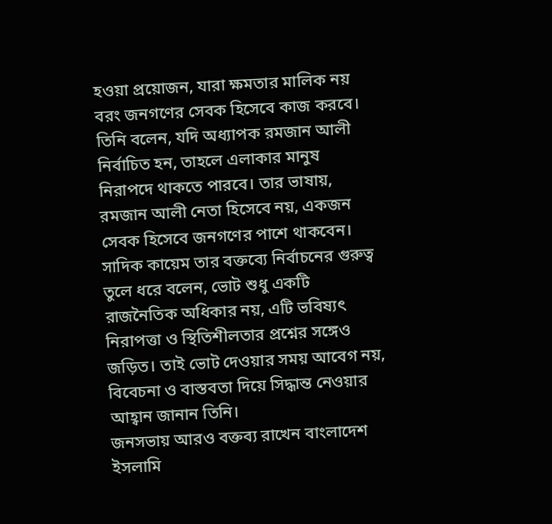হওয়া প্রয়োজন, যারা ক্ষমতার মালিক নয় বরং জনগণের সেবক হিসেবে কাজ করবে। তিনি বলেন, যদি অধ্যাপক রমজান আলী নির্বাচিত হন, তাহলে এলাকার মানুষ নিরাপদে থাকতে পারবে। তার ভাষায়, রমজান আলী নেতা হিসেবে নয়, একজন সেবক হিসেবে জনগণের পাশে থাকবেন।
সাদিক কায়েম তার বক্তব্যে নির্বাচনের গুরুত্ব তুলে ধরে বলেন, ভোট শুধু একটি রাজনৈতিক অধিকার নয়, এটি ভবিষ্যৎ নিরাপত্তা ও স্থিতিশীলতার প্রশ্নের সঙ্গেও জড়িত। তাই ভোট দেওয়ার সময় আবেগ নয়, বিবেচনা ও বাস্তবতা দিয়ে সিদ্ধান্ত নেওয়ার আহ্বান জানান তিনি।
জনসভায় আরও বক্তব্য রাখেন বাংলাদেশ ইসলামি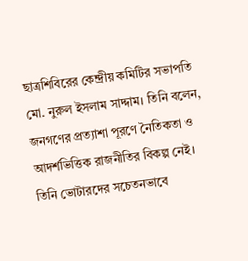ছাত্রশিবিরের কেন্দ্রীয় কমিটির সভাপতি মো. নুরুল ইসলাম সাদ্দাম। তিনি বলেন, জনগণের প্রত্যাশা পূরণে নৈতিকতা ও আদর্শভিত্তিক রাজনীতির বিকল্প নেই। তিনি ভোটারদের সচেতনভাবে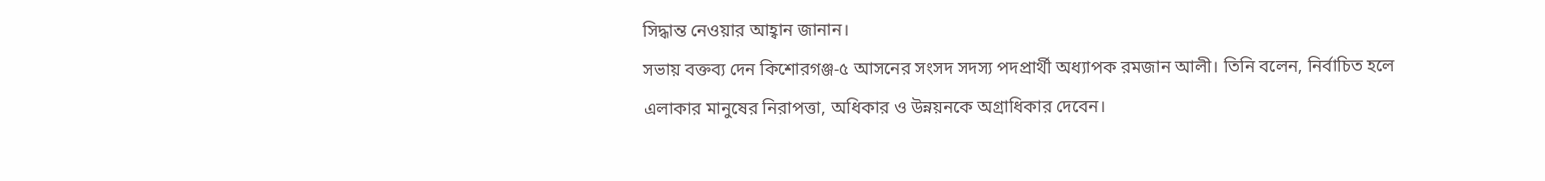সিদ্ধান্ত নেওয়ার আহ্বান জানান।
সভায় বক্তব্য দেন কিশোরগঞ্জ-৫ আসনের সংসদ সদস্য পদপ্রার্থী অধ্যাপক রমজান আলী। তিনি বলেন, নির্বাচিত হলে এলাকার মানুষের নিরাপত্তা, অধিকার ও উন্নয়নকে অগ্রাধিকার দেবেন।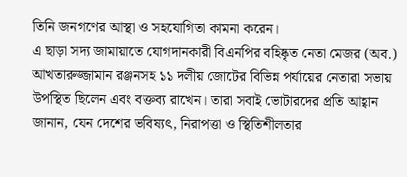তিনি জনগণের আস্থা ও সহযোগিতা কামনা করেন।
এ ছাড়া সদ্য জামায়াতে যোগদানকারী বিএনপির বহিষ্কৃত নেতা মেজর (অব.) আখতারুজ্জামান রঞ্জনসহ ১১ দলীয় জোটের বিভিন্ন পর্যায়ের নেতারা সভায় উপস্থিত ছিলেন এবং বক্তব্য রাখেন। তারা সবাই ভোটারদের প্রতি আহ্বান জানান, যেন দেশের ভবিষ্যৎ, নিরাপত্তা ও স্থিতিশীলতার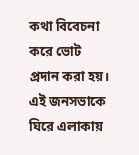কথা বিবেচনা করে ভোট প্রদান করা হয়।
এই জনসভাকে ঘিরে এলাকায়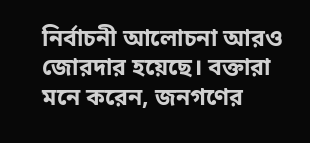নির্বাচনী আলোচনা আরও জোরদার হয়েছে। বক্তারা মনে করেন, জনগণের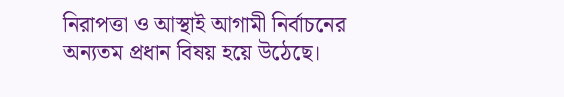নিরাপত্তা ও আস্থাই আগামী নির্বাচনের অন্যতম প্রধান বিষয় হয়ে উঠেছে।